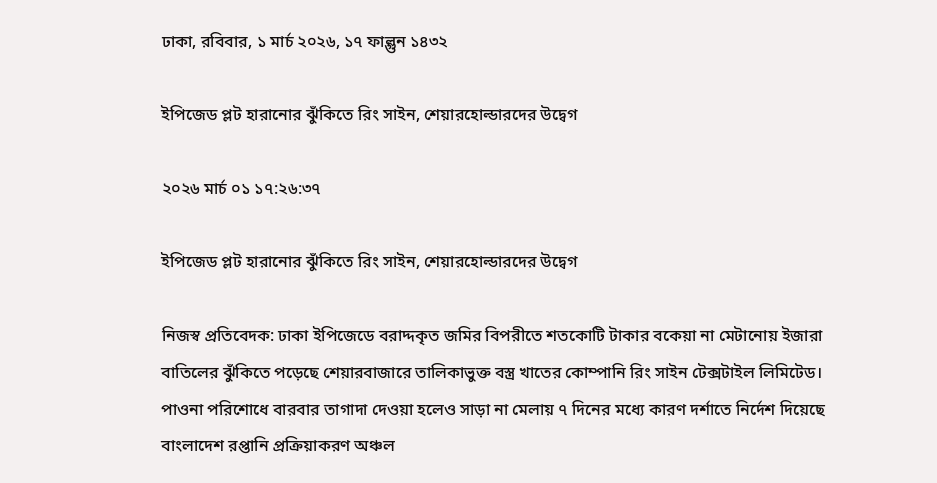ঢাকা, রবিবার, ১ মার্চ ২০২৬, ১৭ ফাল্গুন ১৪৩২

ইপিজেড প্লট হারানোর ঝুঁকিতে রিং সাইন, শেয়ারহোল্ডারদের উদ্বেগ

২০২৬ মার্চ ০১ ১৭:২৬:৩৭

ইপিজেড প্লট হারানোর ঝুঁকিতে রিং সাইন, শেয়ারহোল্ডারদের উদ্বেগ

নিজস্ব প্রতিবেদক: ঢাকা ইপিজেডে বরাদ্দকৃত জমির বিপরীতে শতকোটি টাকার বকেয়া না মেটানোয় ইজারা বাতিলের ঝুঁকিতে পড়েছে শেয়ারবাজারে তালিকাভুক্ত বস্ত্র খাতের কোম্পানি রিং সাইন টেক্সটাইল লিমিটেড। পাওনা পরিশোধে বারবার তাগাদা দেওয়া হলেও সাড়া না মেলায় ৭ দিনের মধ্যে কারণ দর্শাতে নির্দেশ দিয়েছে বাংলাদেশ রপ্তানি প্রক্রিয়াকরণ অঞ্চল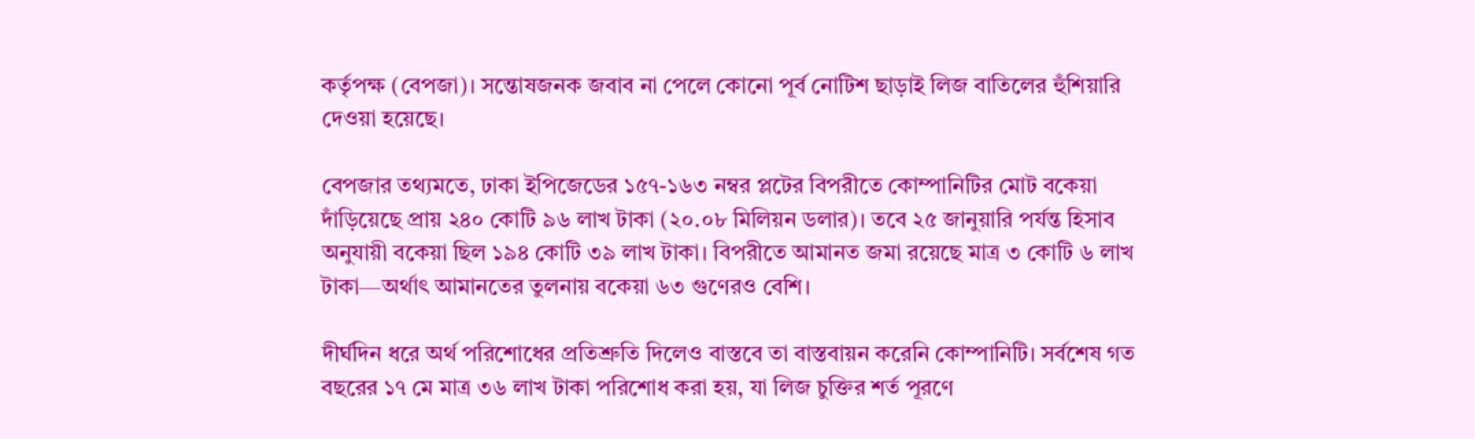কর্তৃপক্ষ (বেপজা)। সন্তোষজনক জবাব না পেলে কোনো পূর্ব নোটিশ ছাড়াই লিজ বাতিলের হুঁশিয়ারি দেওয়া হয়েছে।

বেপজার তথ্যমতে, ঢাকা ইপিজেডের ১৫৭-১৬৩ নম্বর প্লটের বিপরীতে কোম্পানিটির মোট বকেয়া দাঁড়িয়েছে প্রায় ২৪০ কোটি ৯৬ লাখ টাকা (২০.০৮ মিলিয়ন ডলার)। তবে ২৫ জানুয়ারি পর্যন্ত হিসাব অনুযায়ী বকেয়া ছিল ১৯৪ কোটি ৩৯ লাখ টাকা। বিপরীতে আমানত জমা রয়েছে মাত্র ৩ কোটি ৬ লাখ টাকা—অর্থাৎ আমানতের তুলনায় বকেয়া ৬৩ গুণেরও বেশি।

দীর্ঘদিন ধরে অর্থ পরিশোধের প্রতিশ্রুতি দিলেও বাস্তবে তা বাস্তবায়ন করেনি কোম্পানিটি। সর্বশেষ গত বছরের ১৭ মে মাত্র ৩৬ লাখ টাকা পরিশোধ করা হয়, যা লিজ চুক্তির শর্ত পূরণে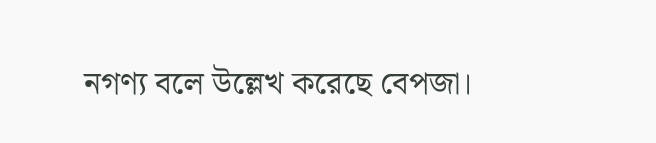নগণ্য বলে উল্লেখ করেছে বেপজা।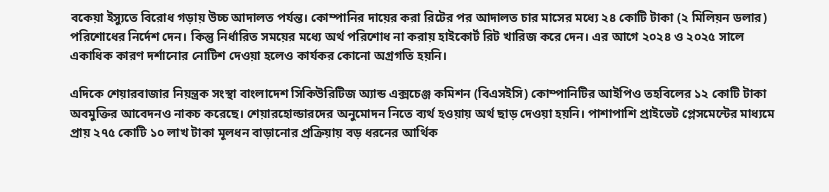বকেয়া ইস্যুতে বিরোধ গড়ায় উচ্চ আদালত পর্যন্ত। কোম্পানির দায়ের করা রিটের পর আদালত চার মাসের মধ্যে ২৪ কোটি টাকা (২ মিলিয়ন ডলার) পরিশোধের নির্দেশ দেন। কিন্তু নির্ধারিত সময়ের মধ্যে অর্থ পরিশোধ না করায় হাইকোর্ট রিট খারিজ করে দেন। এর আগে ২০২৪ ও ২০২৫ সালে একাধিক কারণ দর্শানোর নোটিশ দেওয়া হলেও কার্যকর কোনো অগ্রগতি হয়নি।

এদিকে শেয়ারবাজার নিয়ন্ত্রক সংস্থা বাংলাদেশ সিকিউরিটিজ অ্যান্ড এক্সচেঞ্জ কমিশন (বিএসইসি) কোম্পানিটির আইপিও তহবিলের ১২ কোটি টাকা অবমুক্তির আবেদনও নাকচ করেছে। শেয়ারহোল্ডারদের অনুমোদন নিতে ব্যর্থ হওয়ায় অর্থ ছাড় দেওয়া হয়নি। পাশাপাশি প্রাইভেট প্লেসমেন্টের মাধ্যমে প্রায় ২৭৫ কোটি ১০ লাখ টাকা মূলধন বাড়ানোর প্রক্রিয়ায় বড় ধরনের আর্থিক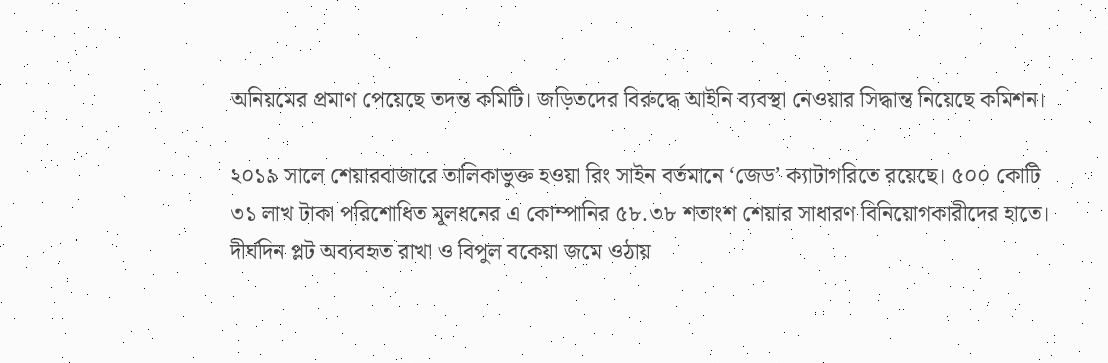অনিয়মের প্রমাণ পেয়েছে তদন্ত কমিটি। জড়িতদের বিরুদ্ধে আইনি ব্যবস্থা নেওয়ার সিদ্ধান্ত নিয়েছে কমিশন।

২০১৯ সালে শেয়ারবাজারে তালিকাভুক্ত হওয়া রিং সাইন বর্তমানে ‘জেড’ ক্যাটাগরিতে রয়েছে। ৫০০ কোটি ৩১ লাখ টাকা পরিশোধিত মূলধনের এ কোম্পানির ৫৮.৩৮ শতাংশ শেয়ার সাধারণ বিনিয়োগকারীদের হাতে। দীর্ঘদিন প্লট অব্যবহৃত রাখা ও বিপুল বকেয়া জমে ওঠায়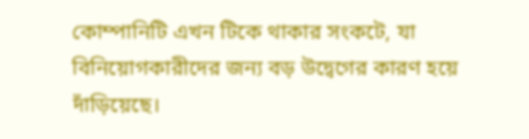কোম্পানিটি এখন টিকে থাকার সংকটে, যা বিনিয়োগকারীদের জন্য বড় উদ্বেগের কারণ হয়ে দাঁড়িয়েছে।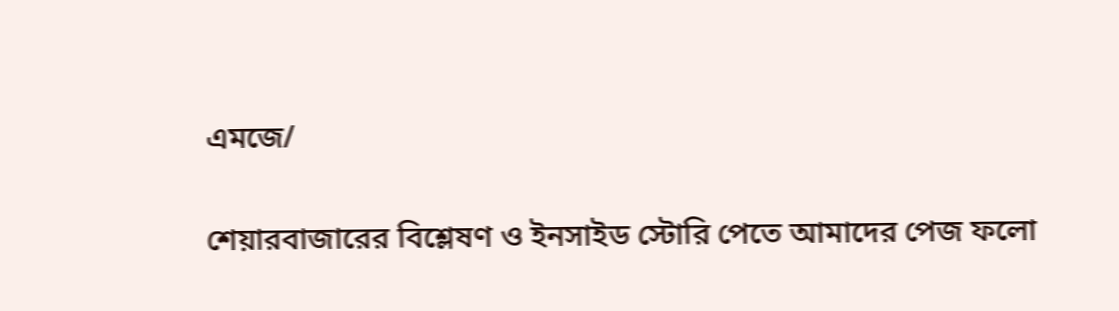এমজে/

শেয়ারবাজারের বিশ্লেষণ ও ইনসাইড স্টোরি পেতে আমাদের পেজ ফলো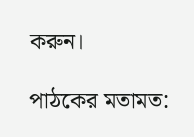করুন।

পাঠকের মতামত: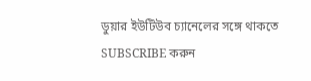ডুয়ার ইউটিউব চ্যানেলের সঙ্গে থাকতে SUBSCRIBE করুন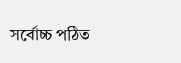সর্বোচ্চ পঠিত